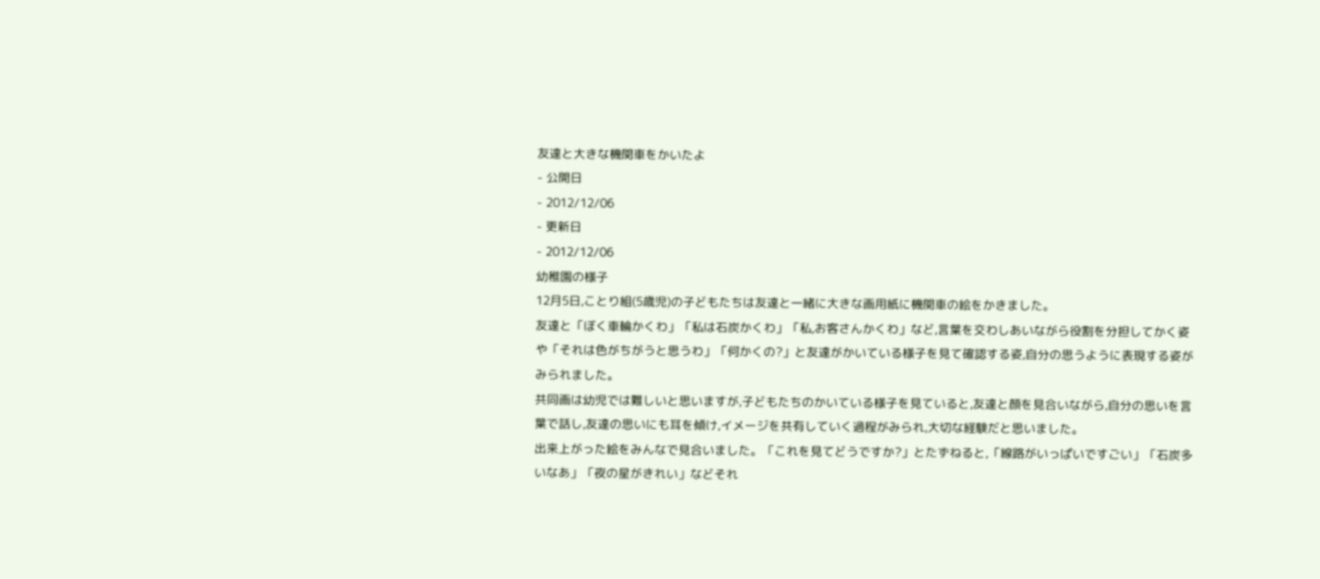友達と大きな機関車をかいたよ
- 公開日
- 2012/12/06
- 更新日
- 2012/12/06
幼稚園の様子
12月5日,ことり組(5歳児)の子どもたちは友達と一緒に大きな画用紙に機関車の絵をかきました。
友達と「ぼく車輪かくわ」「私は石炭かくわ」「私,お客さんかくわ」など,言葉を交わしあいながら役割を分担してかく姿や「それは色がちがうと思うわ」「何かくの?」と友達がかいている様子を見て確認する姿,自分の思うように表現する姿がみられました。
共同画は幼児では難しいと思いますが,子どもたちのかいている様子を見ていると,友達と顔を見合いながら,自分の思いを言葉で話し,友達の思いにも耳を傾け,イメージを共有していく過程がみられ,大切な経験だと思いました。
出来上がった絵をみんなで見合いました。「これを見てどうですか?」とたずねると,「線路がいっぱいですごい」「石炭多いなあ」「夜の星がきれい」などそれ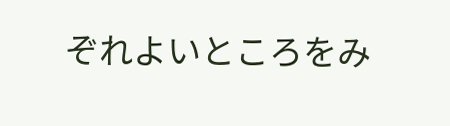ぞれよいところをみ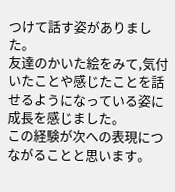つけて話す姿がありました。
友達のかいた絵をみて,気付いたことや感じたことを話せるようになっている姿に成長を感じました。
この経験が次への表現につながることと思います。